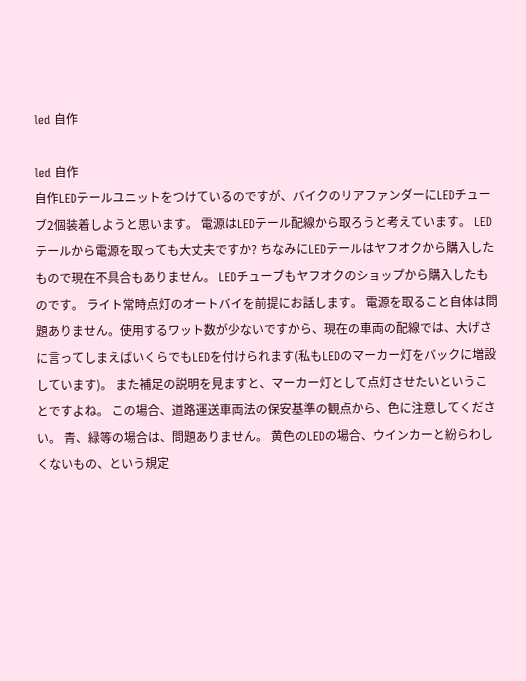led 自作

led 自作
自作LEDテールユニットをつけているのですが、バイクのリアファンダーにLEDチューブ2個装着しようと思います。 電源はLEDテール配線から取ろうと考えています。 LEDテールから電源を取っても大丈夫ですか? ちなみにLEDテールはヤフオクから購入したもので現在不具合もありません。 LEDチューブもヤフオクのショップから購入したものです。 ライト常時点灯のオートバイを前提にお話します。 電源を取ること自体は問題ありません。使用するワット数が少ないですから、現在の車両の配線では、大げさに言ってしまえばいくらでもLEDを付けられます(私もLEDのマーカー灯をバックに増設しています)。 また補足の説明を見ますと、マーカー灯として点灯させたいということですよね。 この場合、道路運送車両法の保安基準の観点から、色に注意してください。 青、緑等の場合は、問題ありません。 黄色のLEDの場合、ウインカーと紛らわしくないもの、という規定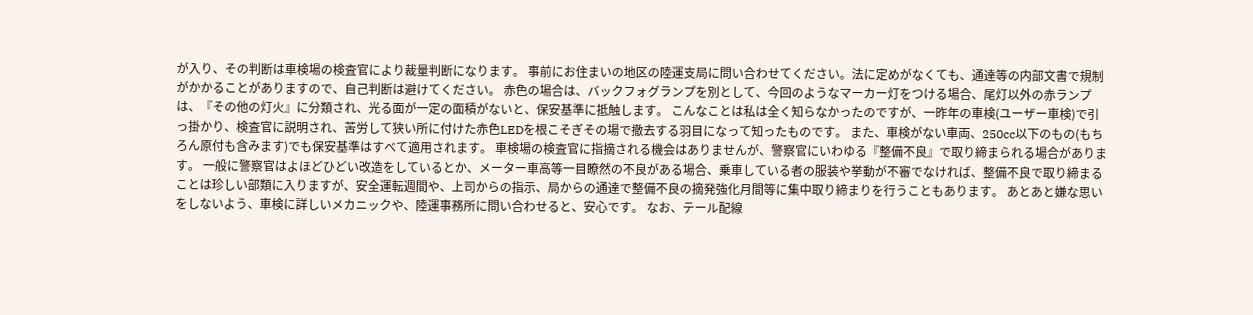が入り、その判断は車検場の検査官により裁量判断になります。 事前にお住まいの地区の陸運支局に問い合わせてください。法に定めがなくても、通達等の内部文書で規制がかかることがありますので、自己判断は避けてください。 赤色の場合は、バックフォグランプを別として、今回のようなマーカー灯をつける場合、尾灯以外の赤ランプは、『その他の灯火』に分類され、光る面が一定の面積がないと、保安基準に抵触します。 こんなことは私は全く知らなかったのですが、一昨年の車検(ユーザー車検)で引っ掛かり、検査官に説明され、苦労して狭い所に付けた赤色LEDを根こそぎその場で撤去する羽目になって知ったものです。 また、車検がない車両、250cc以下のもの(もちろん原付も含みます)でも保安基準はすべて適用されます。 車検場の検査官に指摘される機会はありませんが、警察官にいわゆる『整備不良』で取り締まられる場合があります。 一般に警察官はよほどひどい改造をしているとか、メーター車高等一目瞭然の不良がある場合、乗車している者の服装や挙動が不審でなければ、整備不良で取り締まることは珍しい部類に入りますが、安全運転週間や、上司からの指示、局からの通達で整備不良の摘発強化月間等に集中取り締まりを行うこともあります。 あとあと嫌な思いをしないよう、車検に詳しいメカニックや、陸運事務所に問い合わせると、安心です。 なお、テール配線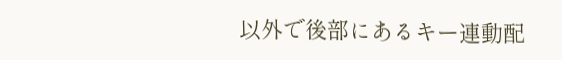以外で後部にあるキー連動配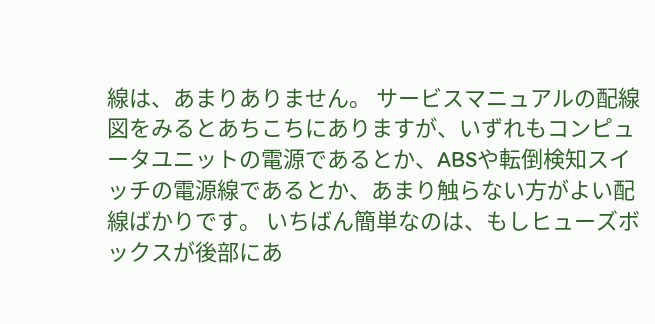線は、あまりありません。 サービスマニュアルの配線図をみるとあちこちにありますが、いずれもコンピュータユニットの電源であるとか、ABSや転倒検知スイッチの電源線であるとか、あまり触らない方がよい配線ばかりです。 いちばん簡単なのは、もしヒューズボックスが後部にあ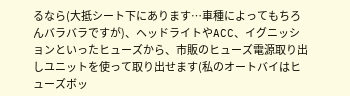るなら(大抵シート下にあります…車種によってもちろんバラバラですが)、ヘッドライトやACC、イグニッションといったヒューズから、市販のヒューズ電源取り出しユニットを使って取り出せます(私のオートバイはヒューズボッ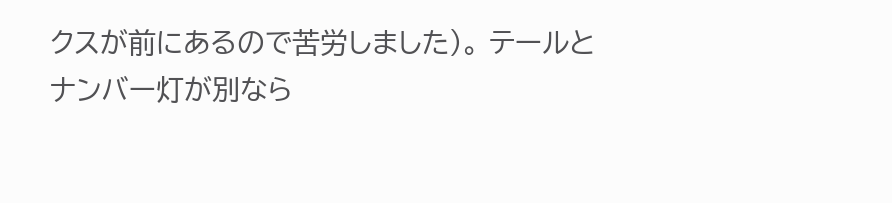クスが前にあるので苦労しました)。 テールとナンバー灯が別なら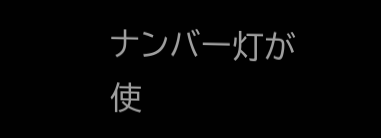ナンバー灯が使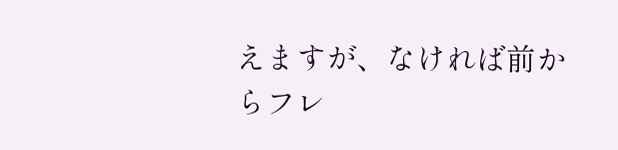えますが、なければ前からフレ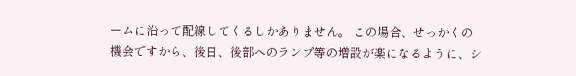ームに沿って配線してくるしかありません。 この場合、せっかくの機会ですから、後日、後部へのランプ等の増設が楽になるように、シ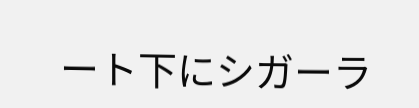ート下にシガーラ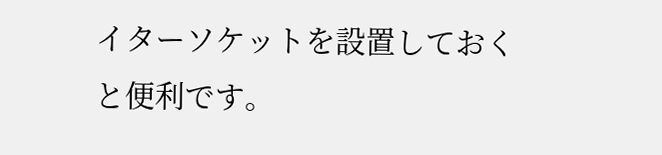イターソケットを設置しておくと便利です。